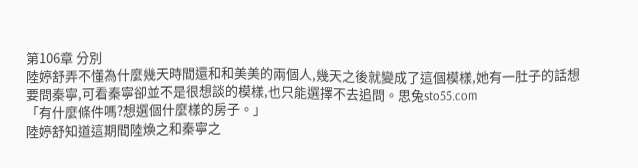第106章 分別
陸婷舒弄不懂為什麼幾天時間還和和美美的兩個人,幾天之後就變成了這個模樣,她有一肚子的話想要問秦寧,可看秦寧卻並不是很想談的模樣,也只能選擇不去追問。思兔sto55.com
「有什麼條件嗎?想選個什麼樣的房子。」
陸婷舒知道這期間陸煥之和秦寧之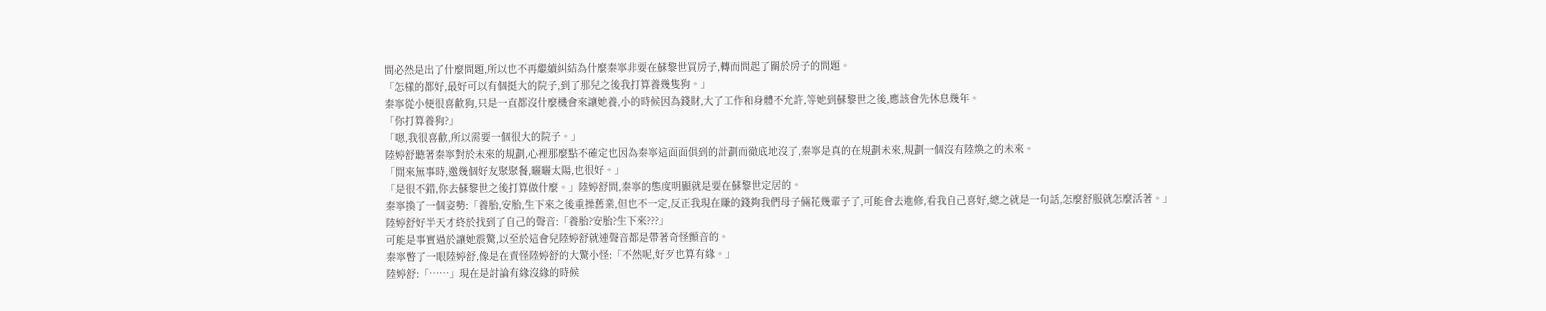間必然是出了什麼問題,所以也不再繼續糾結為什麼秦寧非要在蘇黎世買房子,轉而問起了關於房子的問題。
「怎樣的都好,最好可以有個挺大的院子,到了那兒之後我打算養幾隻狗。」
秦寧從小便很喜歡狗,只是一直都沒什麼機會來讓她養,小的時候因為錢財,大了工作和身體不允許,等她到蘇黎世之後,應該會先休息幾年。
「你打算養狗?」
「嗯,我很喜歡,所以需要一個很大的院子。」
陸婷舒聽著秦寧對於未來的規劃,心裡那麼點不確定也因為秦寧這面面俱到的計劃而徹底地沒了,秦寧是真的在規劃未來,規劃一個沒有陸煥之的未來。
「閒來無事時,邀幾個好友聚聚餐,曬曬太陽,也很好。」
「是很不錯,你去蘇黎世之後打算做什麼。」陸婷舒問,秦寧的態度明顯就是要在蘇黎世定居的。
秦寧換了一個姿勢:「養胎,安胎,生下來之後重操舊業,但也不一定,反正我現在賺的錢夠我們母子倆花幾輩子了,可能會去進修,看我自己喜好,總之就是一句話,怎麼舒服就怎麼活著。」
陸婷舒好半天才終於找到了自己的聲音:「養胎?安胎?生下來???」
可能是事實過於讓她震驚,以至於這會兒陸婷舒就連聲音都是帶著奇怪顫音的。
秦寧瞥了一眼陸婷舒,像是在責怪陸婷舒的大驚小怪:「不然呢,好歹也算有緣。」
陸婷舒:「……」現在是討論有緣沒緣的時候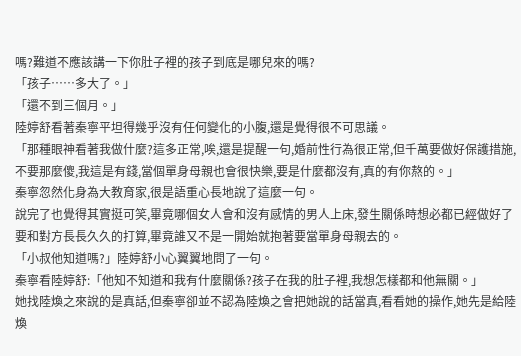嗎?難道不應該講一下你肚子裡的孩子到底是哪兒來的嗎?
「孩子……多大了。」
「還不到三個月。」
陸婷舒看著秦寧平坦得幾乎沒有任何變化的小腹,還是覺得很不可思議。
「那種眼神看著我做什麼?這多正常,唉,還是提醒一句,婚前性行為很正常,但千萬要做好保護措施,不要那麼傻,我這是有錢,當個單身母親也會很快樂,要是什麼都沒有,真的有你熬的。」
秦寧忽然化身為大教育家,很是語重心長地說了這麼一句。
說完了也覺得其實挺可笑,畢竟哪個女人會和沒有感情的男人上床,發生關係時想必都已經做好了要和對方長長久久的打算,畢竟誰又不是一開始就抱著要當單身母親去的。
「小叔他知道嗎?」陸婷舒小心翼翼地問了一句。
秦寧看陸婷舒:「他知不知道和我有什麼關係?孩子在我的肚子裡,我想怎樣都和他無關。」
她找陸煥之來說的是真話,但秦寧卻並不認為陸煥之會把她說的話當真,看看她的操作,她先是給陸煥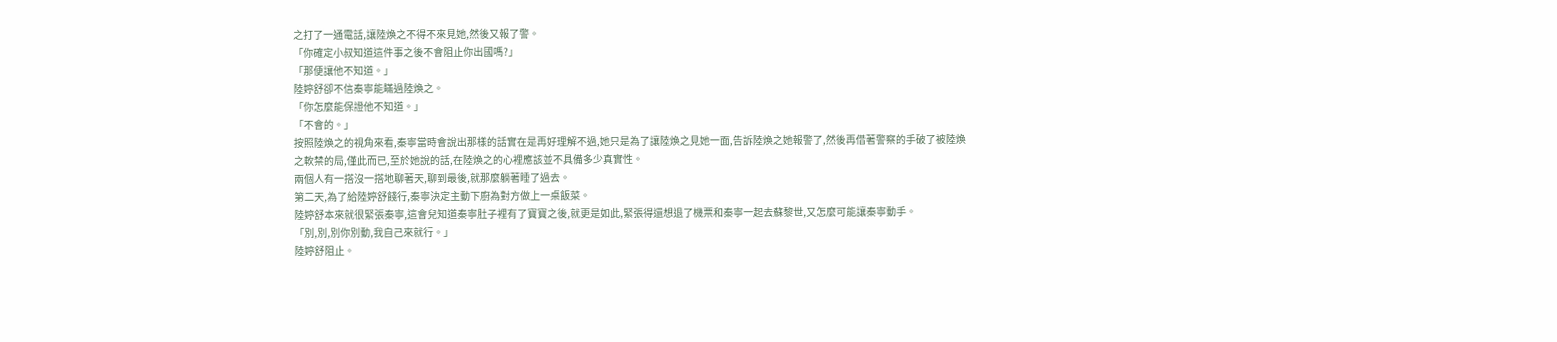之打了一通電話,讓陸煥之不得不來見她,然後又報了警。
「你確定小叔知道這件事之後不會阻止你出國嗎?」
「那便讓他不知道。」
陸婷舒卻不信秦寧能瞞過陸煥之。
「你怎麼能保證他不知道。」
「不會的。」
按照陸煥之的視角來看,秦寧當時會說出那樣的話實在是再好理解不過,她只是為了讓陸煥之見她一面,告訴陸煥之她報警了,然後再借著警察的手破了被陸煥之軟禁的局,僅此而已,至於她說的話,在陸煥之的心裡應該並不具備多少真實性。
兩個人有一搭沒一搭地聊著天,聊到最後,就那麼躺著睡了過去。
第二天,為了給陸婷舒餞行,秦寧決定主動下廚為對方做上一桌飯菜。
陸婷舒本來就很緊張秦寧,這會兒知道秦寧肚子裡有了寶寶之後,就更是如此,緊張得還想退了機票和秦寧一起去蘇黎世,又怎麼可能讓秦寧動手。
「別,別,別你別動,我自己來就行。」
陸婷舒阻止。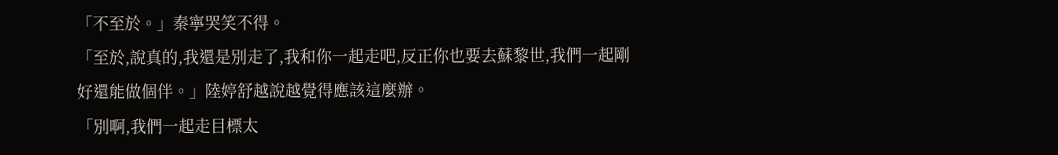「不至於。」秦寧哭笑不得。
「至於,說真的,我還是別走了,我和你一起走吧,反正你也要去蘇黎世,我們一起剛好還能做個伴。」陸婷舒越說越覺得應該這麼辦。
「別啊,我們一起走目標太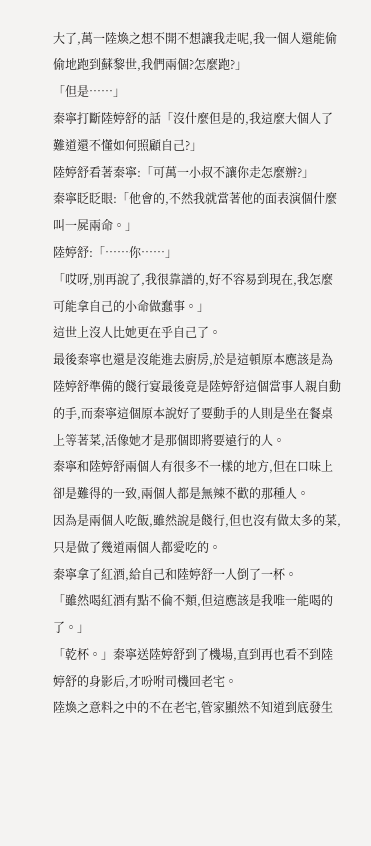大了,萬一陸煥之想不開不想讓我走呢,我一個人還能偷偷地跑到蘇黎世,我們兩個?怎麼跑?」
「但是……」
秦寧打斷陸婷舒的話「沒什麼但是的,我這麼大個人了難道還不懂如何照顧自己?」
陸婷舒看著秦寧:「可萬一小叔不讓你走怎麼辦?」
秦寧眨眨眼:「他會的,不然我就當著他的面表演個什麼叫一屍兩命。」
陸婷舒:「……你……」
「哎呀,別再說了,我很靠譜的,好不容易到現在,我怎麼可能拿自己的小命做蠢事。」
這世上沒人比她更在乎自己了。
最後秦寧也還是沒能進去廚房,於是這頓原本應該是為陸婷舒準備的餞行宴最後竟是陸婷舒這個當事人親自動的手,而秦寧這個原本說好了要動手的人則是坐在餐桌上等著菜,活像她才是那個即將要遠行的人。
秦寧和陸婷舒兩個人有很多不一樣的地方,但在口味上卻是難得的一致,兩個人都是無辣不歡的那種人。
因為是兩個人吃飯,雖然說是餞行,但也沒有做太多的菜,只是做了幾道兩個人都愛吃的。
秦寧拿了紅酒,給自己和陸婷舒一人倒了一杯。
「雖然喝紅酒有點不倫不類,但這應該是我唯一能喝的了。」
「乾杯。」秦寧送陸婷舒到了機場,直到再也看不到陸婷舒的身影后,才吩咐司機回老宅。
陸煥之意料之中的不在老宅,管家顯然不知道到底發生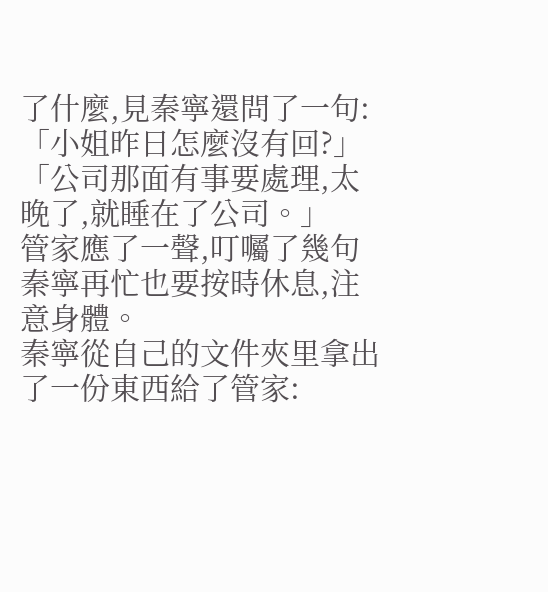了什麼,見秦寧還問了一句:「小姐昨日怎麼沒有回?」
「公司那面有事要處理,太晚了,就睡在了公司。」
管家應了一聲,叮囑了幾句秦寧再忙也要按時休息,注意身體。
秦寧從自己的文件夾里拿出了一份東西給了管家: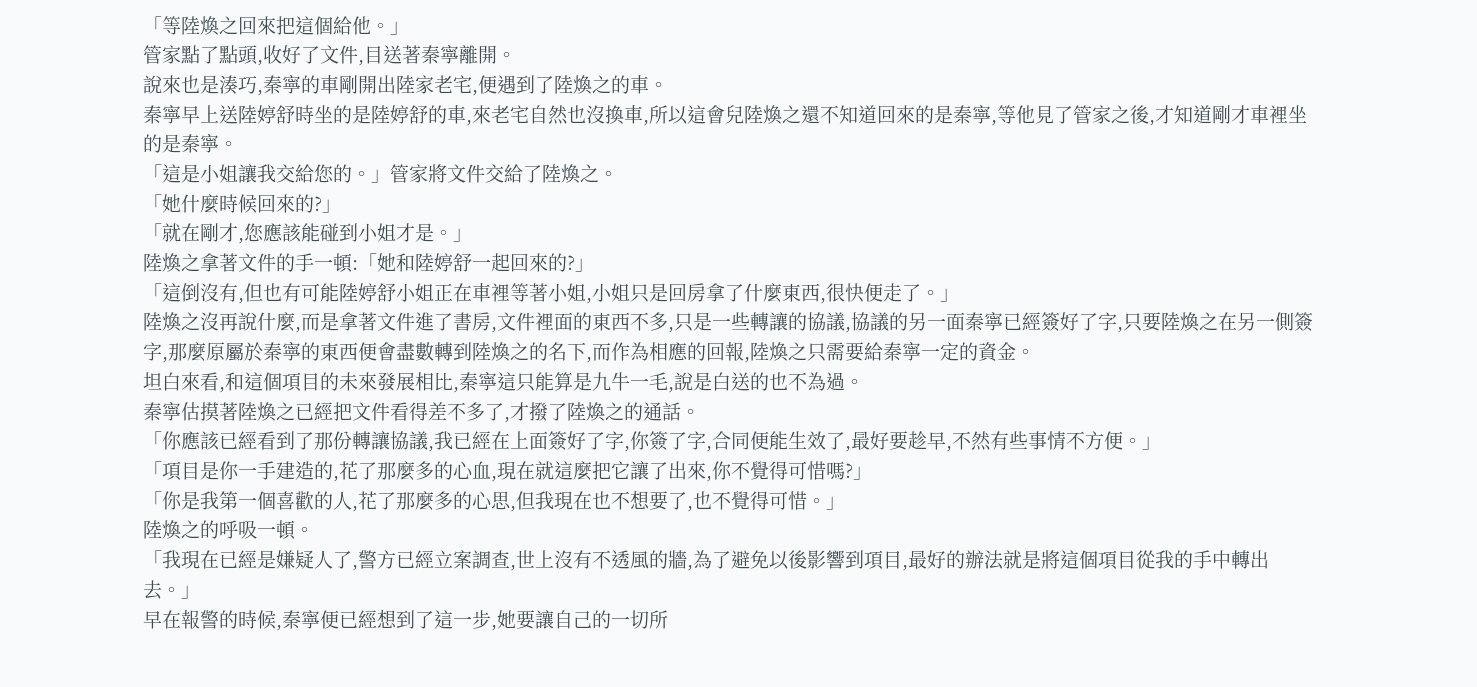「等陸煥之回來把這個給他。」
管家點了點頭,收好了文件,目送著秦寧離開。
說來也是湊巧,秦寧的車剛開出陸家老宅,便遇到了陸煥之的車。
秦寧早上送陸婷舒時坐的是陸婷舒的車,來老宅自然也沒換車,所以這會兒陸煥之還不知道回來的是秦寧,等他見了管家之後,才知道剛才車裡坐的是秦寧。
「這是小姐讓我交給您的。」管家將文件交給了陸煥之。
「她什麼時候回來的?」
「就在剛才,您應該能碰到小姐才是。」
陸煥之拿著文件的手一頓:「她和陸婷舒一起回來的?」
「這倒沒有,但也有可能陸婷舒小姐正在車裡等著小姐,小姐只是回房拿了什麼東西,很快便走了。」
陸煥之沒再說什麼,而是拿著文件進了書房,文件裡面的東西不多,只是一些轉讓的協議,協議的另一面秦寧已經簽好了字,只要陸煥之在另一側簽字,那麼原屬於秦寧的東西便會盡數轉到陸煥之的名下,而作為相應的回報,陸煥之只需要給秦寧一定的資金。
坦白來看,和這個項目的未來發展相比,秦寧這只能算是九牛一毛,說是白送的也不為過。
秦寧估摸著陸煥之已經把文件看得差不多了,才撥了陸煥之的通話。
「你應該已經看到了那份轉讓協議,我已經在上面簽好了字,你簽了字,合同便能生效了,最好要趁早,不然有些事情不方便。」
「項目是你一手建造的,花了那麼多的心血,現在就這麼把它讓了出來,你不覺得可惜嗎?」
「你是我第一個喜歡的人,花了那麼多的心思,但我現在也不想要了,也不覺得可惜。」
陸煥之的呼吸一頓。
「我現在已經是嫌疑人了,警方已經立案調查,世上沒有不透風的牆,為了避免以後影響到項目,最好的辦法就是將這個項目從我的手中轉出去。」
早在報警的時候,秦寧便已經想到了這一步,她要讓自己的一切所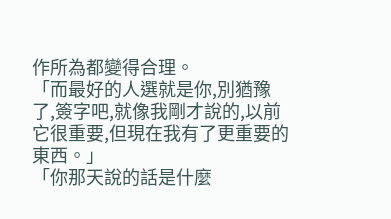作所為都變得合理。
「而最好的人選就是你,別猶豫了,簽字吧,就像我剛才說的,以前它很重要,但現在我有了更重要的東西。」
「你那天說的話是什麼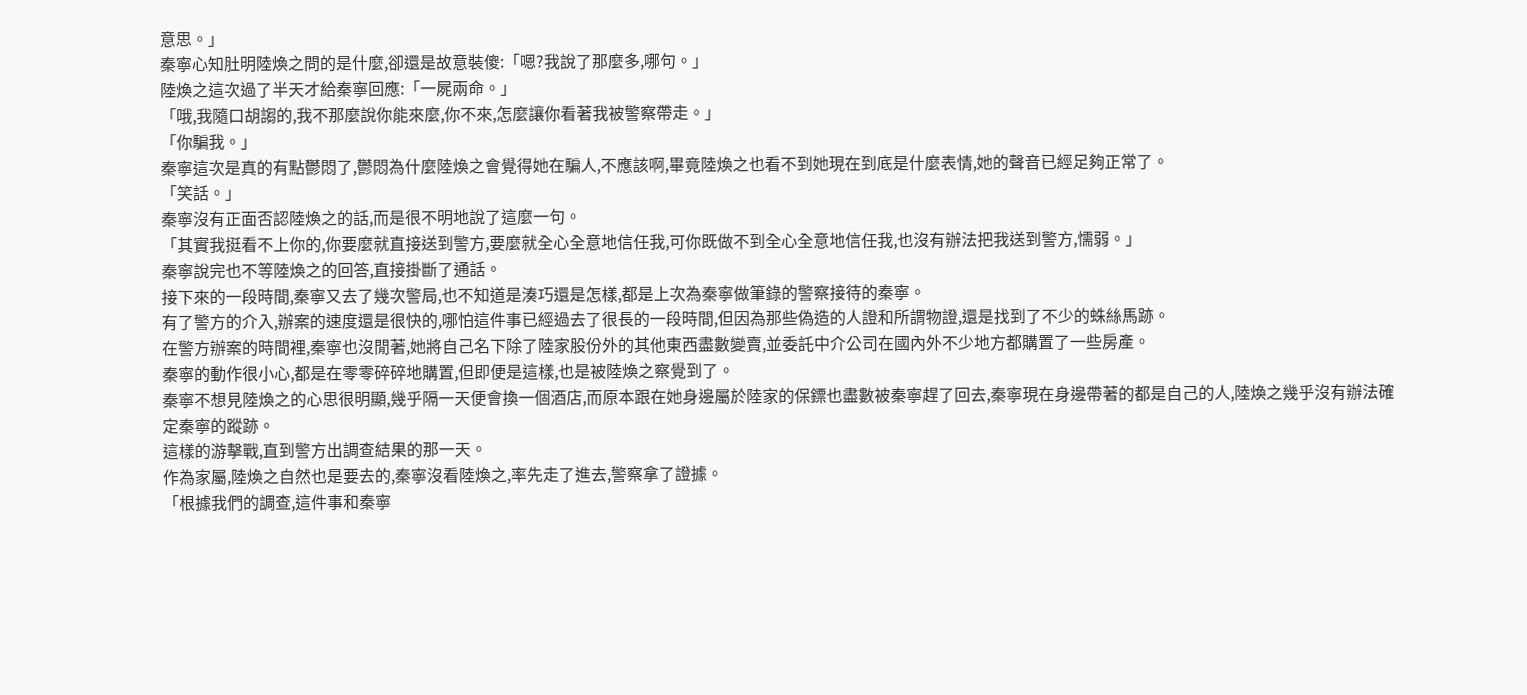意思。」
秦寧心知肚明陸煥之問的是什麼,卻還是故意裝傻:「嗯?我說了那麼多,哪句。」
陸煥之這次過了半天才給秦寧回應:「一屍兩命。」
「哦,我隨口胡謅的,我不那麼說你能來麼,你不來,怎麼讓你看著我被警察帶走。」
「你騙我。」
秦寧這次是真的有點鬱悶了,鬱悶為什麼陸煥之會覺得她在騙人,不應該啊,畢竟陸煥之也看不到她現在到底是什麼表情,她的聲音已經足夠正常了。
「笑話。」
秦寧沒有正面否認陸煥之的話,而是很不明地說了這麼一句。
「其實我挺看不上你的,你要麼就直接送到警方,要麼就全心全意地信任我,可你既做不到全心全意地信任我,也沒有辦法把我送到警方,懦弱。」
秦寧說完也不等陸煥之的回答,直接掛斷了通話。
接下來的一段時間,秦寧又去了幾次警局,也不知道是湊巧還是怎樣,都是上次為秦寧做筆錄的警察接待的秦寧。
有了警方的介入,辦案的速度還是很快的,哪怕這件事已經過去了很長的一段時間,但因為那些偽造的人證和所謂物證,還是找到了不少的蛛絲馬跡。
在警方辦案的時間裡,秦寧也沒閒著,她將自己名下除了陸家股份外的其他東西盡數變賣,並委託中介公司在國內外不少地方都購置了一些房產。
秦寧的動作很小心,都是在零零碎碎地購置,但即便是這樣,也是被陸煥之察覺到了。
秦寧不想見陸煥之的心思很明顯,幾乎隔一天便會換一個酒店,而原本跟在她身邊屬於陸家的保鏢也盡數被秦寧趕了回去,秦寧現在身邊帶著的都是自己的人,陸煥之幾乎沒有辦法確定秦寧的蹤跡。
這樣的游擊戰,直到警方出調查結果的那一天。
作為家屬,陸煥之自然也是要去的,秦寧沒看陸煥之,率先走了進去,警察拿了證據。
「根據我們的調查,這件事和秦寧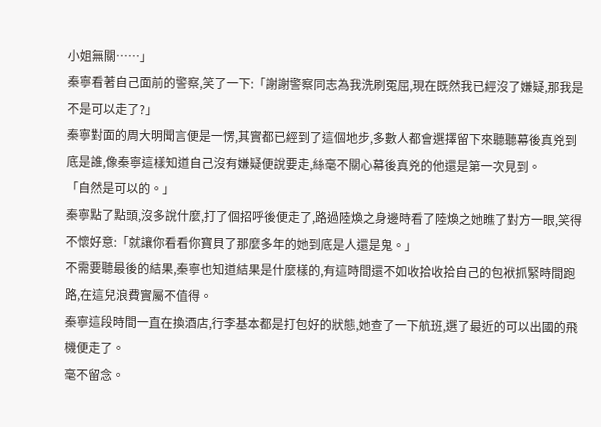小姐無關……」
秦寧看著自己面前的警察,笑了一下:「謝謝警察同志為我洗刷冤屈,現在既然我已經沒了嫌疑,那我是不是可以走了?」
秦寧對面的周大明聞言便是一愣,其實都已經到了這個地步,多數人都會選擇留下來聽聽幕後真兇到底是誰,像秦寧這樣知道自己沒有嫌疑便說要走,絲毫不關心幕後真兇的他還是第一次見到。
「自然是可以的。」
秦寧點了點頭,沒多說什麼,打了個招呼後便走了,路過陸煥之身邊時看了陸煥之她瞧了對方一眼,笑得不懷好意:「就讓你看看你寶貝了那麼多年的她到底是人還是鬼。」
不需要聽最後的結果,秦寧也知道結果是什麼樣的,有這時間還不如收拾收拾自己的包袱抓緊時間跑路,在這兒浪費實屬不值得。
秦寧這段時間一直在換酒店,行李基本都是打包好的狀態,她查了一下航班,選了最近的可以出國的飛機便走了。
毫不留念。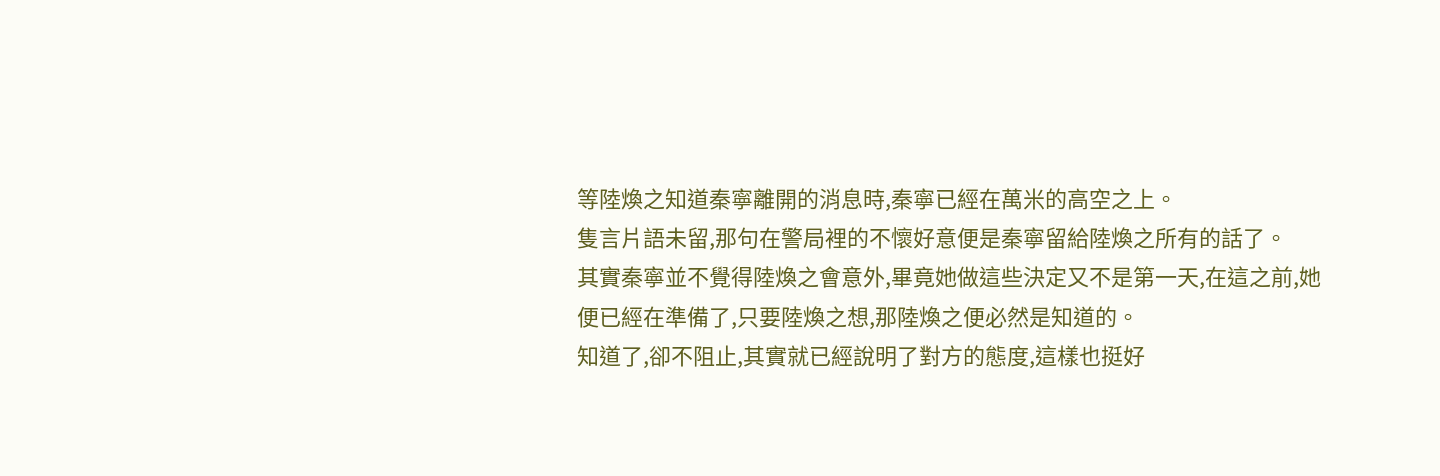等陸煥之知道秦寧離開的消息時,秦寧已經在萬米的高空之上。
隻言片語未留,那句在警局裡的不懷好意便是秦寧留給陸煥之所有的話了。
其實秦寧並不覺得陸煥之會意外,畢竟她做這些決定又不是第一天,在這之前,她便已經在準備了,只要陸煥之想,那陸煥之便必然是知道的。
知道了,卻不阻止,其實就已經說明了對方的態度,這樣也挺好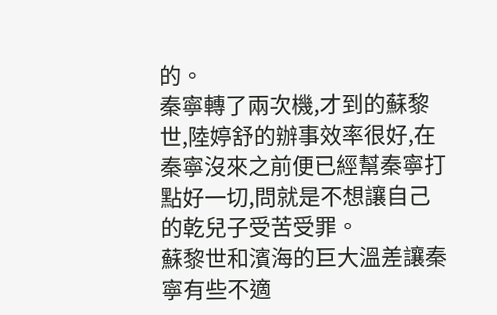的。
秦寧轉了兩次機,才到的蘇黎世,陸婷舒的辦事效率很好,在秦寧沒來之前便已經幫秦寧打點好一切,問就是不想讓自己的乾兒子受苦受罪。
蘇黎世和濱海的巨大溫差讓秦寧有些不適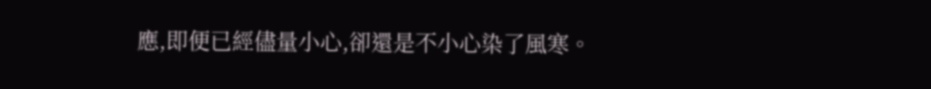應,即便已經儘量小心,卻還是不小心染了風寒。